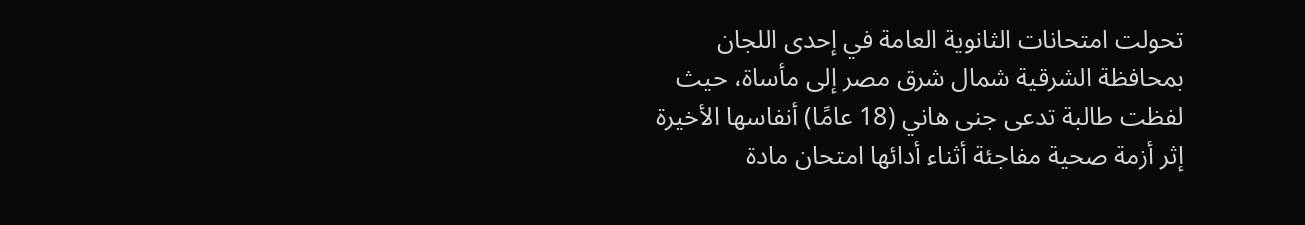تحولت امتحانات الثانوية العامة في إحدى اللجان بمحافظة الشرقية شمال شرق مصر إلى مأساة، حيث لفظت طالبة تدعى جنى هاني (18 عامًا) أنفاسها الأخيرة إثر أزمة صحية مفاجئة أثناء أدائها امتحان مادة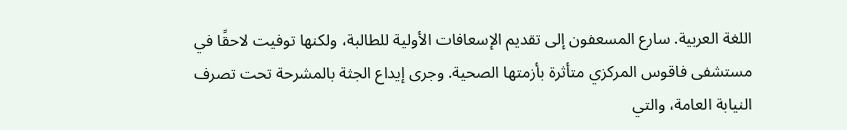اللغة العربية. سارع المسعفون إلى تقديم الإسعافات الأولية للطالبة، ولكنها توفيت لاحقًا في مستشفى فاقوس المركزي متأثرة بأزمتها الصحية. وجرى إيداع الجثة بالمشرحة تحت تصرف النيابة العامة، والتي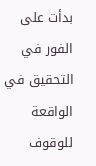بدأت على الفور في التحقيق في الواقعة للوقوف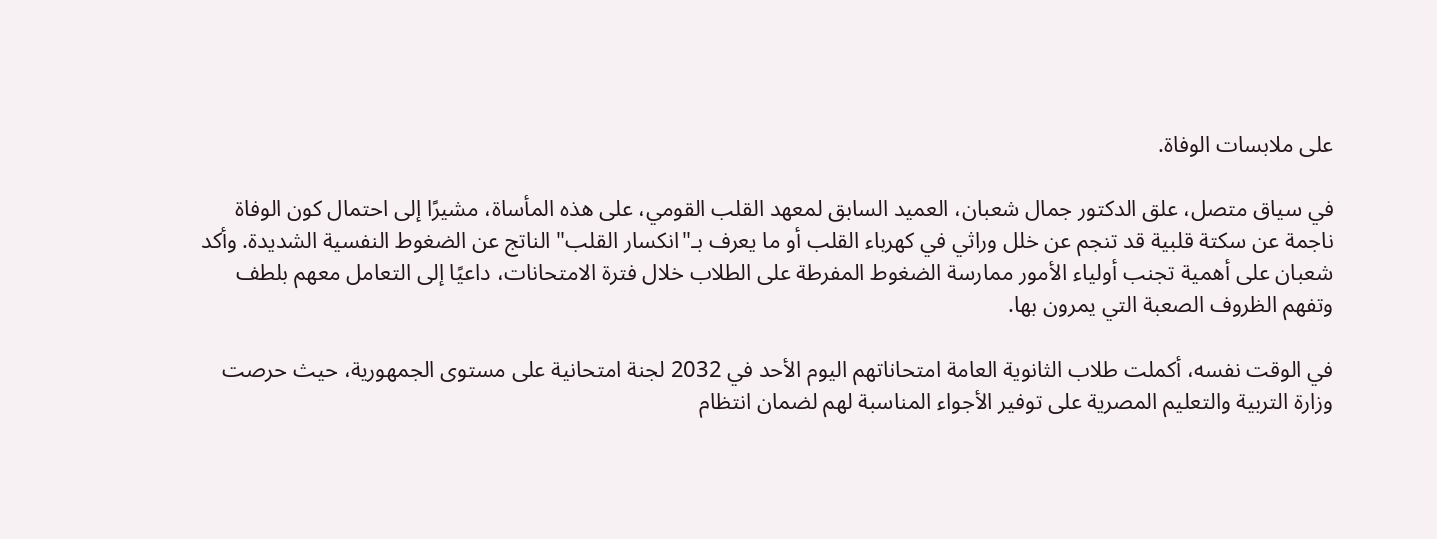على ملابسات الوفاة.

في سياق متصل، علق الدكتور جمال شعبان، العميد السابق لمعهد القلب القومي، على هذه المأساة، مشيرًا إلى احتمال كون الوفاة ناجمة عن سكتة قلبية قد تنجم عن خلل وراثي في كهرباء القلب أو ما يعرف بـ"انكسار القلب" الناتج عن الضغوط النفسية الشديدة. وأكد شعبان على أهمية تجنب أولياء الأمور ممارسة الضغوط المفرطة على الطلاب خلال فترة الامتحانات، داعيًا إلى التعامل معهم بلطف وتفهم الظروف الصعبة التي يمرون بها.

في الوقت نفسه، أكملت طلاب الثانوية العامة امتحاناتهم اليوم الأحد في 2032 لجنة امتحانية على مستوى الجمهورية، حيث حرصت وزارة التربية والتعليم المصرية على توفير الأجواء المناسبة لهم لضمان انتظام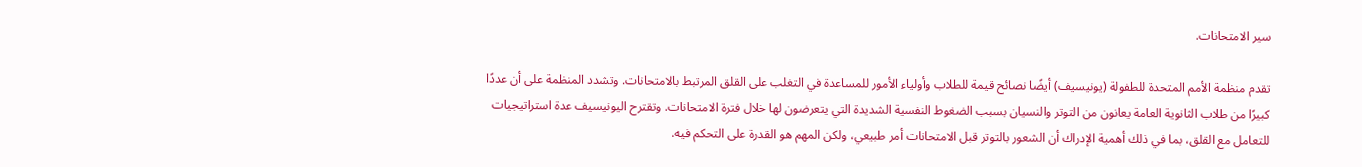سير الامتحانات.

تقدم منظمة الأمم المتحدة للطفولة (يونيسيف) أيضًا نصائح قيمة للطلاب وأولياء الأمور للمساعدة في التغلب على القلق المرتبط بالامتحانات. وتشدد المنظمة على أن عددًا كبيرًا من طلاب الثانوية العامة يعانون من التوتر والنسيان بسبب الضغوط النفسية الشديدة التي يتعرضون لها خلال فترة الامتحانات. وتقترح اليونيسيف عدة استراتيجيات للتعامل مع القلق، بما في ذلك أهمية الإدراك أن الشعور بالتوتر قبل الامتحانات أمر طبيعي، ولكن المهم هو القدرة على التحكم فيه.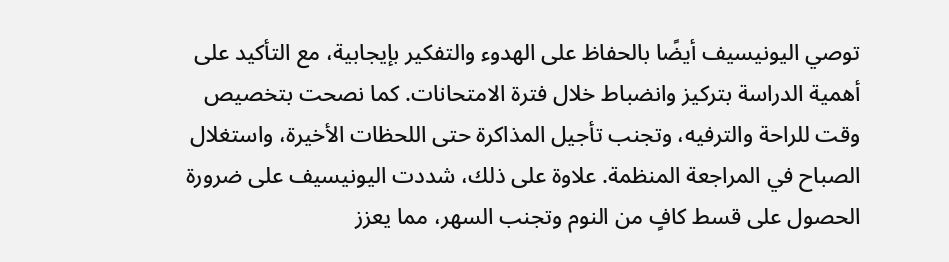توصي اليونيسيف أيضًا بالحفاظ على الهدوء والتفكير بإيجابية، مع التأكيد على أهمية الدراسة بتركيز وانضباط خلال فترة الامتحانات. كما نصحت بتخصيص وقت للراحة والترفيه، وتجنب تأجيل المذاكرة حتى اللحظات الأخيرة، واستغلال الصباح في المراجعة المنظمة. علاوة على ذلك، شددت اليونيسيف على ضرورة الحصول على قسط كافٍ من النوم وتجنب السهر، مما يعزز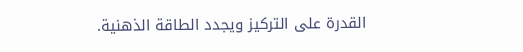القدرة على التركيز ويجدد الطاقة الذهنية.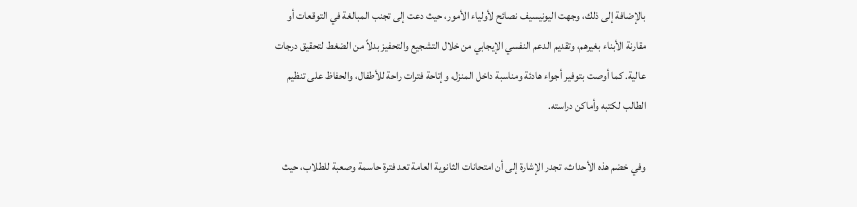بالإضافة إلى ذلك، وجهت اليونيسيف نصائح لأولياء الأمور، حيث دعت إلى تجنب المبالغة في التوقعات أو مقارنة الأبناء بغيرهم، وتقديم الدعم النفسي الإيجابي من خلال التشجيع والتحفيز بدلاً من الضغط لتحقيق درجات عالية. كما أوصت بتوفير أجواء هادئة ومناسبة داخل المنزل، وإتاحة فترات راحة للأطفال، والحفاظ على تنظيم الطالب لكتبه وأماكن دراسته.

وفي خضم هذه الأحداث، تجدر الإشارة إلى أن امتحانات الثانوية العامة تعد فترة حاسمة وصعبة للطلاب، حيث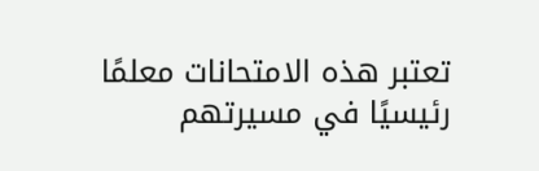تعتبر هذه الامتحانات معلمًا رئيسيًا في مسيرتهم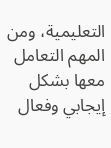التعليمية، ومن المهم التعامل معها بشكل إيجابي وفعال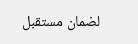لضمان مستقبل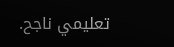تعليمي ناجح.